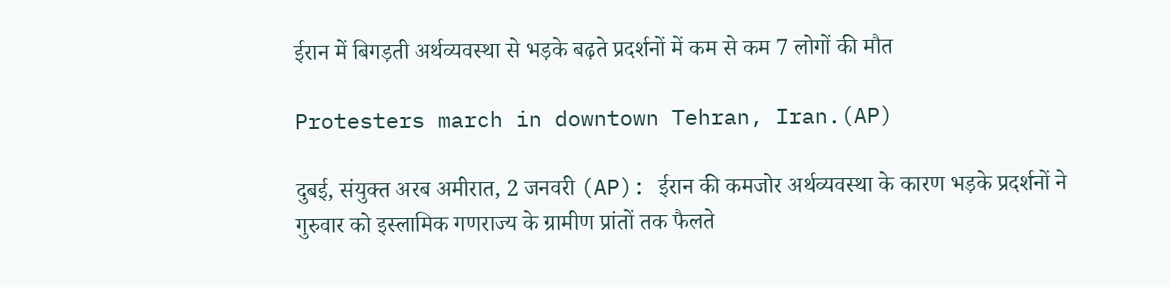ईरान में बिगड़ती अर्थव्यवस्था से भड़के बढ़ते प्रदर्शनों में कम से कम 7 लोगों की मौत

Protesters march in downtown Tehran, Iran.(AP)

दुबई, संयुक्त अरब अमीरात, 2 जनवरी (AP): ईरान की कमजोर अर्थव्यवस्था के कारण भड़के प्रदर्शनों ने गुरुवार को इस्लामिक गणराज्य के ग्रामीण प्रांतों तक फैलते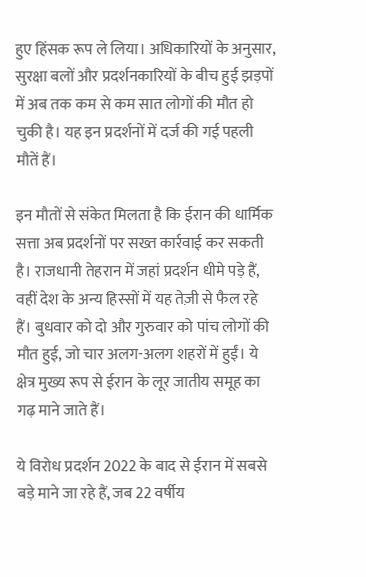हुए हिंसक रूप ले लिया। अधिकारियों के अनुसार, सुरक्षा बलों और प्रदर्शनकारियों के बीच हुई झड़पों में अब तक कम से कम सात लोगों की मौत हो चुकी है। यह इन प्रदर्शनों में दर्ज की गई पहली मौतें हैं।

इन मौतों से संकेत मिलता है कि ईरान की धार्मिक सत्ता अब प्रदर्शनों पर सख्त कार्रवाई कर सकती है। राजधानी तेहरान में जहां प्रदर्शन धीमे पड़े हैं, वहीं देश के अन्य हिस्सों में यह तेज़ी से फैल रहे हैं। बुधवार को दो और गुरुवार को पांच लोगों की मौत हुई, जो चार अलग-अलग शहरों में हुईं। ये क्षेत्र मुख्य रूप से ईरान के लूर जातीय समूह का गढ़ माने जाते हैं।

ये विरोध प्रदर्शन 2022 के बाद से ईरान में सबसे बड़े माने जा रहे हैं, जब 22 वर्षीय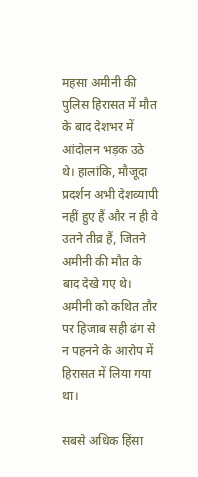महसा अमीनी की पुलिस हिरासत में मौत के बाद देशभर में आंदोलन भड़क उठे थे। हालांकि, मौजूदा प्रदर्शन अभी देशव्यापी नहीं हुए हैं और न ही वे उतने तीव्र हैं, जितने अमीनी की मौत के बाद देखे गए थे। अमीनी को कथित तौर पर हिजाब सही ढंग से न पहनने के आरोप में हिरासत में लिया गया था।

सबसे अधिक हिंसा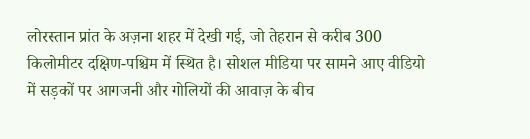लोरस्तान प्रांत के अज़ना शहर में देखी गई, जो तेहरान से करीब 300 किलोमीटर दक्षिण-पश्चिम में स्थित है। सोशल मीडिया पर सामने आए वीडियो में सड़कों पर आगजनी और गोलियों की आवाज़ के बीच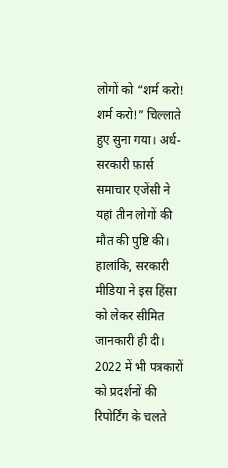लोगों को “शर्म करो! शर्म करो!” चिल्लाते हुए सुना गया। अर्ध-सरकारी फ़ार्स समाचार एजेंसी ने यहां तीन लोगों की मौत की पुष्टि की। हालांकि, सरकारी मीडिया ने इस हिंसा को लेकर सीमित जानकारी ही दी। 2022 में भी पत्रकारों को प्रदर्शनों की रिपोर्टिंग के चलते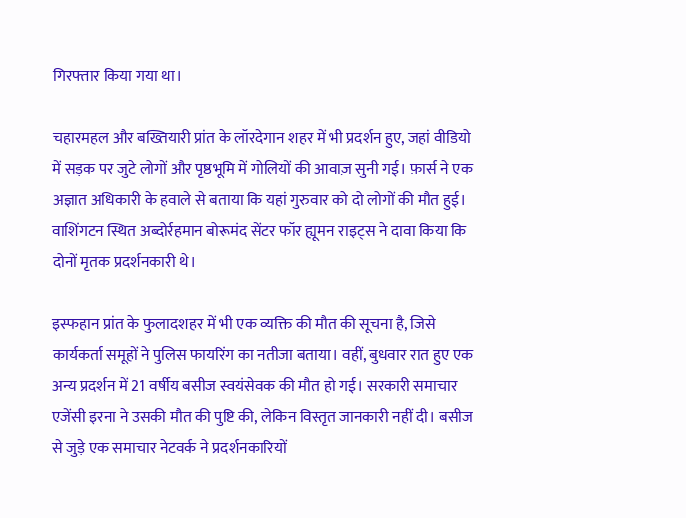गिरफ्तार किया गया था।

चहारमहल और बख्तियारी प्रांत के लॉरदेगान शहर में भी प्रदर्शन हुए, जहां वीडियो में सड़क पर जुटे लोगों और पृष्ठभूमि में गोलियों की आवाज़ सुनी गई। फ़ार्स ने एक अज्ञात अधिकारी के हवाले से बताया कि यहां गुरुवार को दो लोगों की मौत हुई। वाशिंगटन स्थित अब्दोर्रहमान बोरूमंद सेंटर फॉर ह्यूमन राइट्स ने दावा किया कि दोनों मृतक प्रदर्शनकारी थे।

इस्फहान प्रांत के फुलादशहर में भी एक व्यक्ति की मौत की सूचना है, जिसे कार्यकर्ता समूहों ने पुलिस फायरिंग का नतीजा बताया। वहीं, बुधवार रात हुए एक अन्य प्रदर्शन में 21 वर्षीय बसीज स्वयंसेवक की मौत हो गई। सरकारी समाचार एजेंसी इरना ने उसकी मौत की पुष्टि की, लेकिन विस्तृत जानकारी नहीं दी। बसीज से जुड़े एक समाचार नेटवर्क ने प्रदर्शनकारियों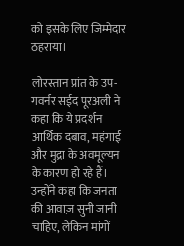को इसके लिए जिम्मेदार ठहराया।

लोरस्तान प्रांत के उप-गवर्नर सईद पूरअली ने कहा कि ये प्रदर्शन आर्थिक दबाव, महंगाई और मुद्रा के अवमूल्यन के कारण हो रहे हैं। उन्होंने कहा कि जनता की आवाज़ सुनी जानी चाहिए, लेकिन मांगों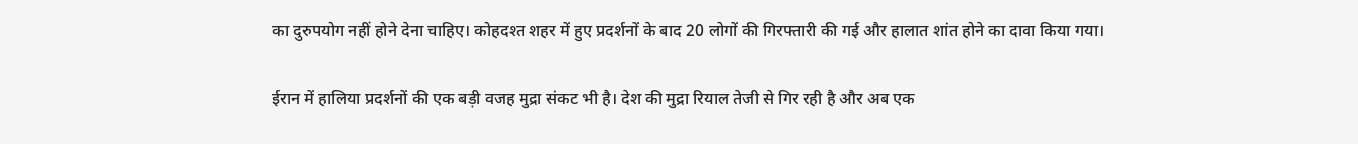का दुरुपयोग नहीं होने देना चाहिए। कोहदश्त शहर में हुए प्रदर्शनों के बाद 20 लोगों की गिरफ्तारी की गई और हालात शांत होने का दावा किया गया।

ईरान में हालिया प्रदर्शनों की एक बड़ी वजह मुद्रा संकट भी है। देश की मुद्रा रियाल तेजी से गिर रही है और अब एक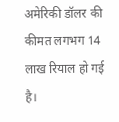अमेरिकी डॉलर की कीमत लगभग 14 लाख रियाल हो गई है।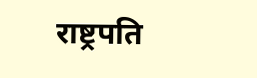राष्ट्रपति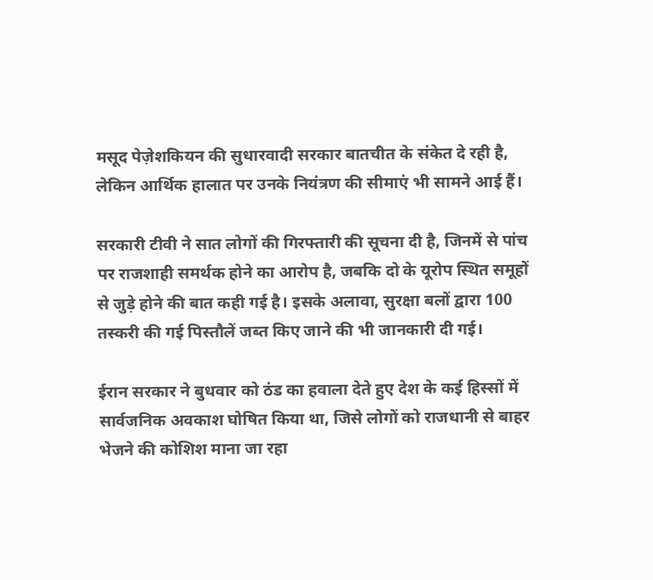मसूद पेज़ेशकियन की सुधारवादी सरकार बातचीत के संकेत दे रही है, लेकिन आर्थिक हालात पर उनके नियंत्रण की सीमाएं भी सामने आई हैं।

सरकारी टीवी ने सात लोगों की गिरफ्तारी की सूचना दी है, जिनमें से पांच पर राजशाही समर्थक होने का आरोप है, जबकि दो के यूरोप स्थित समूहों से जुड़े होने की बात कही गई है। इसके अलावा, सुरक्षा बलों द्वारा 100 तस्करी की गई पिस्तौलें जब्त किए जाने की भी जानकारी दी गई।

ईरान सरकार ने बुधवार को ठंड का हवाला देते हुए देश के कई हिस्सों में सार्वजनिक अवकाश घोषित किया था, जिसे लोगों को राजधानी से बाहर भेजने की कोशिश माना जा रहा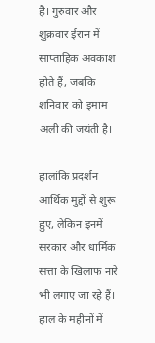है। गुरुवार और शुक्रवार ईरान में साप्ताहिक अवकाश होते हैं, जबकि शनिवार को इमाम अली की जयंती है।

हालांकि प्रदर्शन आर्थिक मुद्दों से शुरू हुए, लेकिन इनमें सरकार और धार्मिक सत्ता के खिलाफ नारे भी लगाए जा रहे हैं। हाल के महीनों में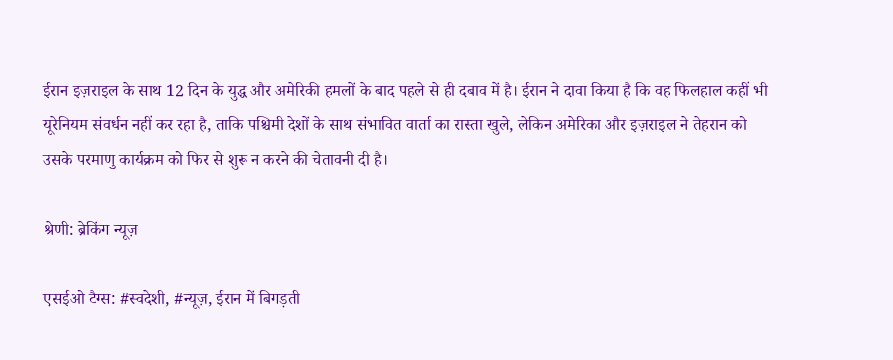ईरान इज़राइल के साथ 12 दिन के युद्ध और अमेरिकी हमलों के बाद पहले से ही दबाव में है। ईरान ने दावा किया है कि वह फिलहाल कहीं भी यूरेनियम संवर्धन नहीं कर रहा है, ताकि पश्चिमी देशों के साथ संभावित वार्ता का रास्ता खुले, लेकिन अमेरिका और इज़राइल ने तेहरान को उसके परमाणु कार्यक्रम को फिर से शुरू न करने की चेतावनी दी है।

श्रेणी: ब्रेकिंग न्यूज़

एसईओ टैग्स: #स्वदेशी, #न्यूज़, ईरान में बिगड़ती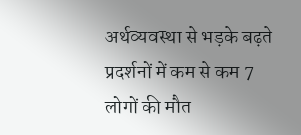अर्थव्यवस्था से भड़के बढ़ते प्रदर्शनों में कम से कम 7 लोगों की मौत